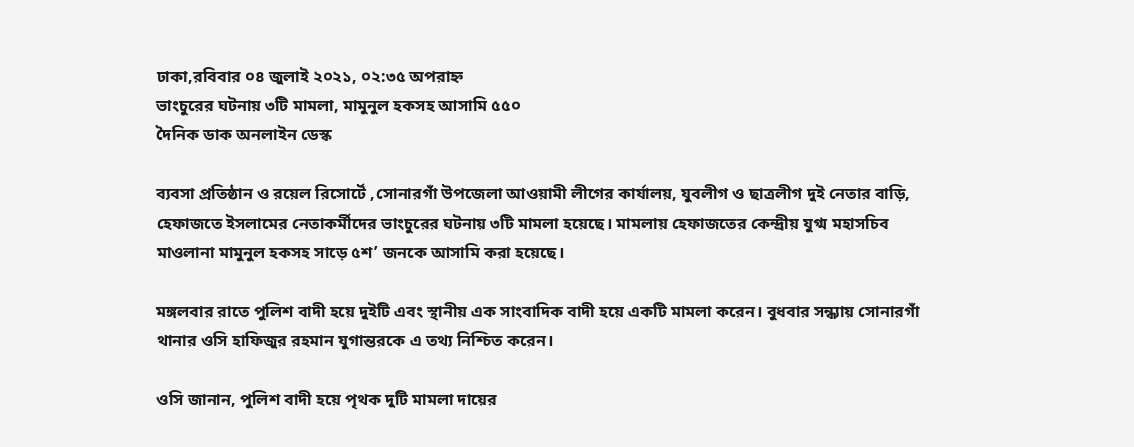ঢাকা,রবিবার ০৪ জুলাই ২০২১, ০২:৩৫ অপরাহ্ন
ভাংচুরের ঘটনায় ৩টি মামলা, মামুনুল হকসহ আসামি ৫৫০
দৈনিক ডাক অনলাইন ডেস্ক

ব্যবসা প্রতিষ্ঠান ও রয়েল রিসোর্টে ,সোনারগাঁ উপজেলা আওয়ামী লীগের কার্যালয়, যুবলীগ ও ছাত্রলীগ দুই নেতার বাড়ি, হেফাজতে ইসলামের নেতাকর্মীদের ভাংচুরের ঘটনায় ৩টি মামলা হয়েছে। মামলায় হেফাজতের কেন্দ্রীয় যুগ্ম মহাসচিব মাওলানা মামুনুল হকসহ সাড়ে ৫শ’ জনকে আসামি করা হয়েছে।

মঙ্গলবার রাতে পুলিশ বাদী হয়ে দুইটি এবং স্থানীয় এক সাংবাদিক বাদী হয়ে একটি মামলা করেন। বুধবার সন্ধ্যায় সোনারগাঁ থানার ওসি হাফিজুর রহমান যুগান্তরকে এ তথ্য নিশ্চিত করেন।

ওসি জানান, পুলিশ বাদী হয়ে পৃথক দুটি মামলা দায়ের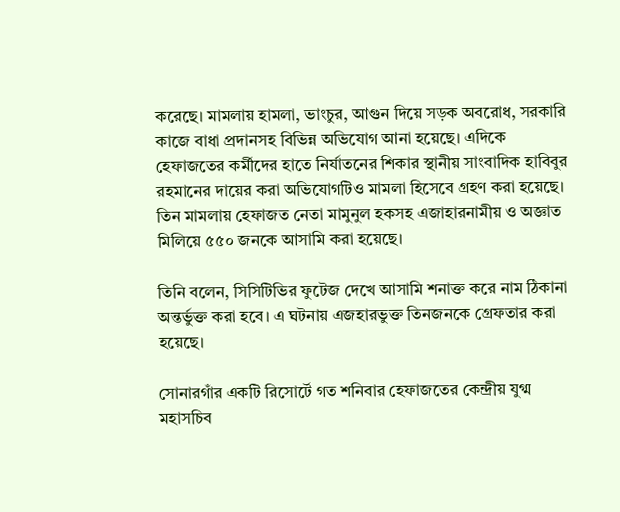করেছে। মামলায় হামলা, ভাংচুর, আগুন দিয়ে সড়ক অবরোধ, সরকারি কাজে বাধা প্রদানসহ বিভিন্ন অভিযোগ আনা হয়েছে। এদিকে হেফাজতের কর্মীদের হাতে নির্যাতনের শিকার স্থানীয় সাংবাদিক হাবিবুর রহমানের দায়ের করা অভিযোগটিও মামলা হিসেবে গ্রহণ করা হয়েছে। তিন মামলায় হেফাজত নেতা মামুনুল হকসহ এজাহারনামীয় ও অজ্ঞাত মিলিয়ে ৫৫০ জনকে আসামি করা হয়েছে।

তিনি বলেন, সিসিটিভির ফুটেজ দেখে আসামি শনাক্ত করে নাম ঠিকানা অন্তর্ভুক্ত করা হবে। এ ঘটনায় এজহারভুক্ত তিনজনকে গ্রেফতার করা হয়েছে।

সোনারগাঁর একটি রিসোর্টে গত শনিবার হেফাজতের কেন্দ্রীয় যুগ্ম মহাসচিব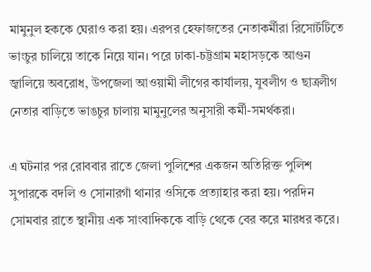মামুনুল হককে ঘেরাও করা হয়। এরপর হেফাজতের নেতাকর্মীরা রিসোর্টটিতে ভাংচুর চালিয়ে তাকে নিয়ে যান। পরে ঢাকা-চট্টগ্রাম মহাসড়কে আগুন জ্বালিয়ে অবরোধ, উপজেলা আওয়ামী লীগের কার্যালয়, যুবলীগ ও ছাত্রলীগ নেতার বাড়িতে ভাঙচুর চালায় মামুনুলের অনুসারী কর্মী-সমর্থকরা।

এ ঘটনার পর রোববার রাতে জেলা পুলিশের একজন অতিরিক্ত পুলিশ সুপারকে বদলি ও সোনারগাঁ থানার ওসিকে প্রত্যাহার করা হয়। পরদিন সোমবার রাতে স্থানীয় এক সাংবাদিককে বাড়ি থেকে বের করে মারধর করে।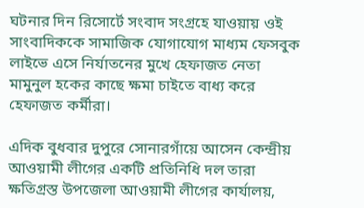ঘটনার দিন রিসোর্টে সংবাদ সংগ্রহে যাওয়ায় ওই সাংবাদিককে সামাজিক যোগাযোগ মাধ্যম ফেসবুক লাইভে এসে নির্যাতনের মুখে হেফাজত নেতা মামুনুল হকের কাছে ক্ষমা চাইতে বাধ্য করে হেফাজত কর্মীরা।

এদিক বুধবার দুপুরে সোনারগাঁয়ে আসেন কেন্দ্রীয় আওয়ামী লীগের একটি প্রতিনিধি দল তারা ক্ষতিগ্রস্ত উপজেলা আওয়ামী লীগের কার্যালয়,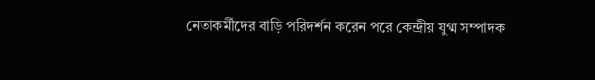নেতাকর্মীদের বাড়ি পরিদর্শন করেন পরে কেন্দ্রীয় যুগ্ম সম্পাদক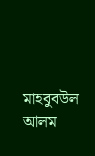মাহবুবউল আলম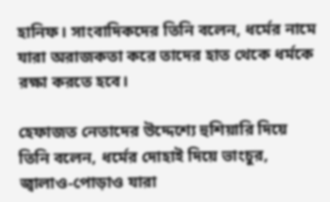হানিফ। সাংবাদিকদের তিনি বলেন, ধর্মের নামে যারা অরাজকতা করে তাদের হাত থেকে ধর্মকে রক্ষা করতে হবে।

হেফাজত নেতাদের উদ্দেশ্যে হুশিয়ারি দিয়ে তিনি বলেন, ধর্মের দোহাই দিয়ে ভাংচুর, জ্বালাও-পোড়াও যারা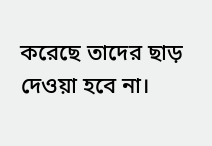করেছে তাদের ছাড় দেওয়া হবে না।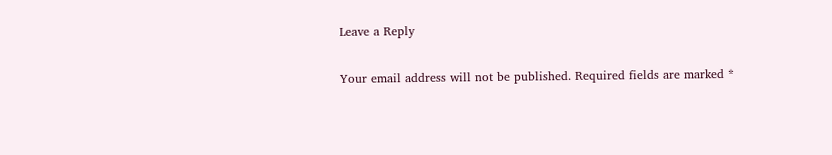Leave a Reply

Your email address will not be published. Required fields are marked *